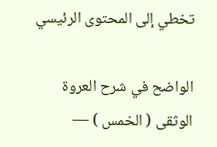تخطي إلى المحتوى الرئيسي

الواضح في شرح العروة الوثقى ( الخمس ) —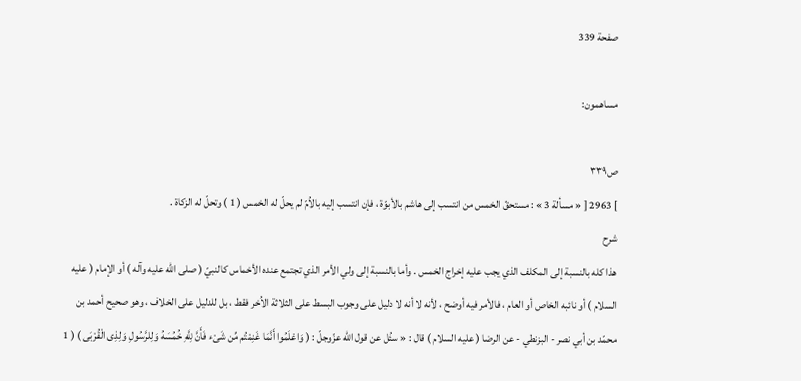صفحة 339

مساهمون:

ص٣٣٩
] 2963 [ « مسألة 3 » : مستحقّ الخمس من انتسب إلى هاشم بالأبوّة ، فإن انتسب إليه بالاُمّ لم يحلّ له الخمس ( 1 ) وتحلّ له الزكاة .
شرح
هذا كله بالنسبة إلى المكلف الذي يجب عليه إخراج الخمس . وأما بالنسبة إلى ولي الأمر الذي تجتمع عنده الأخماس كالنبيّ ( صلى الله عليه وآله ) أو الإمام ( عليه السلام ) أو نائبه الخاص أو العام ، فالأمر فيه أوضح ، لأنه لا أنه لا دليل على وجوب البسط على الثلاثة الاُخر فقط ، بل للدليل على الخلاف ، وهو صحيح أحمد بن محمّد بن أبي نصر - البزنطي - عن الرضا ( عليه السلام ) قال : « سئُل عن قول الله عزّوجلّ : ( وَاعْلَمُوا أَنَّمَا غَنِمْتُم مِّن شَىْء فَأَنَّ لِلَّهِ خُمُسَهُ وَلِلرَّسُولِ وَلِذِى الْقُرْبَى ) ( 1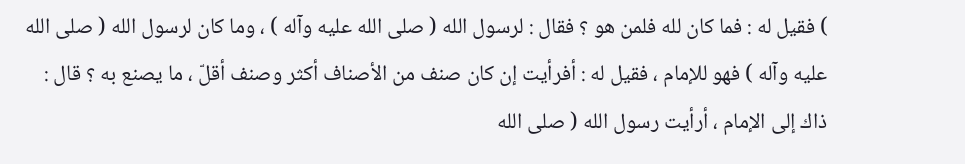) فقيل له : فما كان لله فلمن هو ؟ فقال : لرسول الله ( صلى الله عليه وآله ) ، وما كان لرسول الله ( صلى الله عليه وآله ) فهو للإمام ، فقيل له : أفرأيت إن كان صنف من الأصناف أكثر وصنف أقلّ ، ما يصنع به ؟ قال : ذاك إلى الإمام ، أرأيت رسول الله ( صلى الله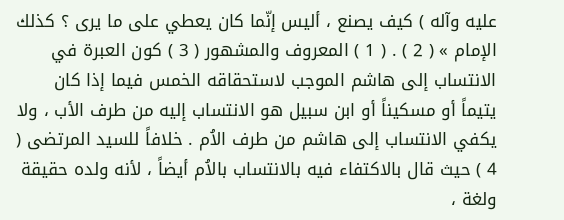عليه وآله ) كيف يصنع ، أليس إنّما كان يعطي على ما يرى ؟ كذلك الإمام » ( 2 ) . ( 1 ) المعروف والمشهور ( 3 ) كون العبرة في الانتساب إلى هاشم الموجب لاستحقاقه الخمس فيما إذا كان يتيماً أو مسكيناً أو ابن سبيل هو الانتساب إليه من طرف الأب ، ولا يكفي الانتساب إلى هاشم من طرف الاُم . خلافاً للسيد المرتضى ( 4 ) حيث قال بالاكتفاء فيه بالانتساب بالاُم أيضاً ، لأنه ولده حقيقة ولغة ،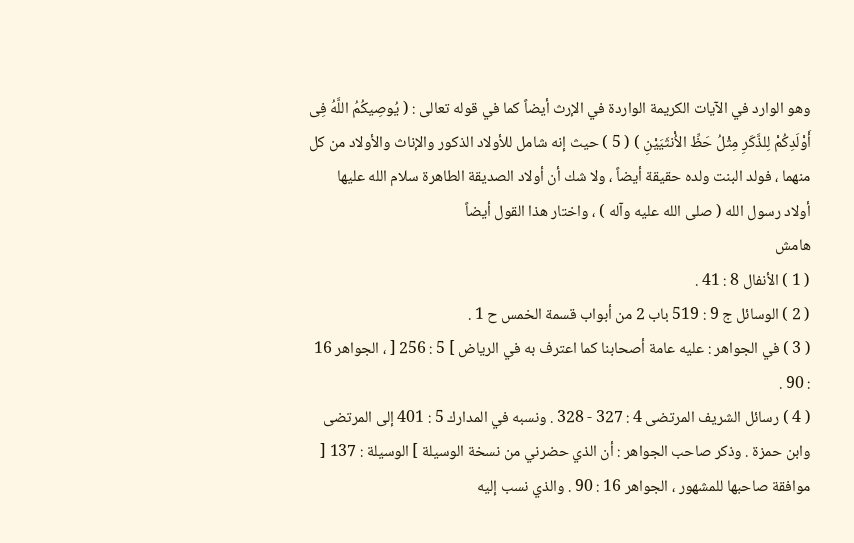وهو الوارد في الآيات الكريمة الواردة في الإرث أيضاً كما في قوله تعالى : ( يُوصِيكُمُ اللَّهُ فِى أَوْلَدِكُمْ لِلذَّكَرِ مِثْلُ حَظِّ الاُْنثَيَيْنِ ) ( 5 ) حيث إنه شامل للأولاد الذكور والإناث والأولاد من كل منهما ، فولد البنت ولده حقيقة أيضاً ، ولا شك أن أولاد الصديقة الطاهرة سلام الله عليها أولاد رسول الله ( صلى الله عليه وآله ) ، واختار هذا القول أيضاً
هامش
( 1 ) الأنفال 8 : 41 .
( 2 ) الوسائل ج 9 : 519 باب 2 من أبواب قسمة الخمس ح 1 .
( 3 ) في الجواهر : عليه عامة أصحابنا كما اعترف به في الرياض ] 5 : 256 [ ، الجواهر 16 : 90 .
( 4 ) رسائل الشريف المرتضى 4 : 327 - 328 . ونسبه في المدارك 5 : 401 إلى المرتضى وابن حمزة . وذكر صاحب الجواهر : أن الذي حضرني من نسخة الوسيلة ] الوسيلة : 137 [ موافقة صاحبها للمشهور ، الجواهر 16 : 90 . والذي نسب إليه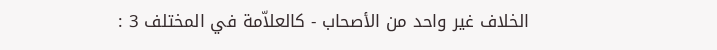الخلاف غير واحد من الأصحاب - كالعلاّمة في المختلف 3 :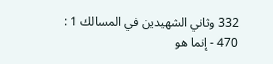332 وثاني الشهيدين في المسالك 1 : 470 - إنما هو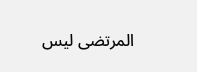المرتضى ليس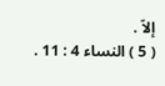إلاّ .
( 5 ) النساء 4 : 11 .